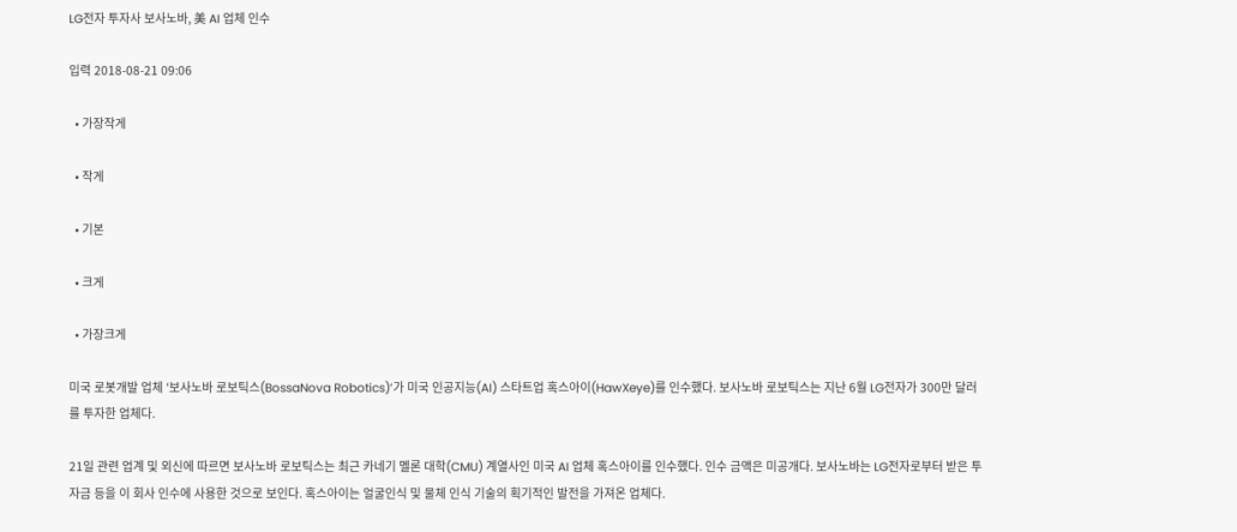LG전자 투자사 보사노바, 美 AI 업체 인수

입력 2018-08-21 09:06

  • 가장작게

  • 작게

  • 기본

  • 크게

  • 가장크게

미국 로봇개발 업체 ‘보사노바 로보틱스(BossaNova Robotics)’가 미국 인공지능(AI) 스타트업 혹스아이(HawXeye)를 인수했다. 보사노바 로보틱스는 지난 6월 LG전자가 300만 달러를 투자한 업체다.

21일 관련 업계 및 외신에 따르면 보사노바 로보틱스는 최근 카네기 멜론 대학(CMU) 계열사인 미국 AI 업체 혹스아이를 인수했다. 인수 금액은 미공개다. 보사노바는 LG전자로부터 받은 투자금 등을 이 회사 인수에 사용한 것으로 보인다. 혹스아이는 얼굴인식 및 물체 인식 기술의 획기적인 발전을 가져온 업체다.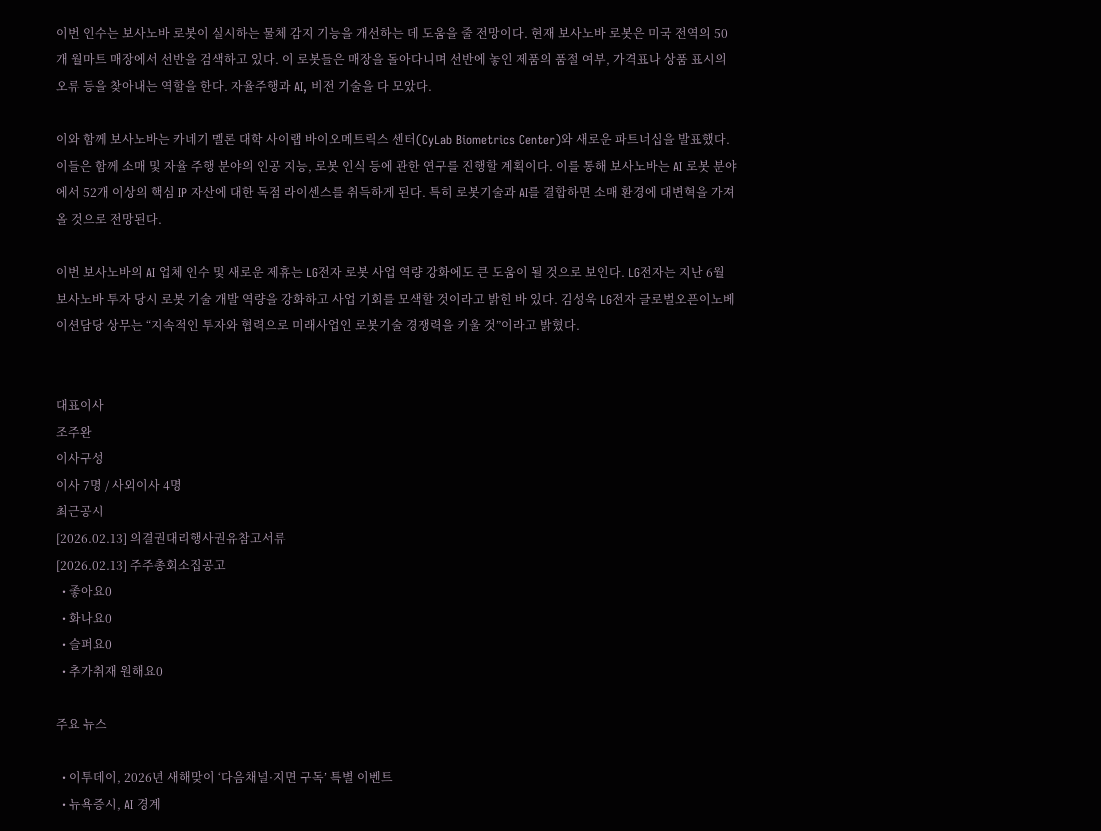이번 인수는 보사노바 로봇이 실시하는 물체 감지 기능을 개선하는 데 도움을 줄 전망이다. 현재 보사노바 로봇은 미국 전역의 50개 월마트 매장에서 선반을 검색하고 있다. 이 로봇들은 매장을 돌아다니며 선반에 놓인 제품의 품절 여부, 가격표나 상품 표시의 오류 등을 찾아내는 역할을 한다. 자율주행과 AI, 비전 기술을 다 모았다.

이와 함께 보사노바는 카네기 멜론 대학 사이랩 바이오메트릭스 센터(CyLab Biometrics Center)와 새로운 파트너십을 발표했다. 이들은 함께 소매 및 자율 주행 분야의 인공 지능, 로봇 인식 등에 관한 연구를 진행할 계획이다. 이를 통해 보사노바는 AI 로봇 분야에서 52개 이상의 핵심 IP 자산에 대한 독점 라이센스를 취득하게 된다. 특히 로봇기술과 AI를 결합하면 소매 환경에 대변혁을 가져올 것으로 전망된다.

이번 보사노바의 AI 업체 인수 및 새로운 제휴는 LG전자 로봇 사업 역량 강화에도 큰 도움이 될 것으로 보인다. LG전자는 지난 6월 보사노바 투자 당시 로봇 기술 개발 역량을 강화하고 사업 기회를 모색할 것이라고 밝힌 바 있다. 김성욱 LG전자 글로벌오픈이노베이션담당 상무는 “지속적인 투자와 협력으로 미래사업인 로봇기술 경쟁력을 키울 것”이라고 밝혔다.


대표이사
조주완
이사구성
이사 7명 / 사외이사 4명
최근공시
[2026.02.13] 의결권대리행사권유참고서류
[2026.02.13] 주주총회소집공고
  • 좋아요0
  • 화나요0
  • 슬퍼요0
  • 추가취재 원해요0

주요 뉴스

  • 이투데이, 2026년 새해맞이 ‘다음채널·지면 구독’ 특별 이벤트
  • 뉴욕증시, AI 경계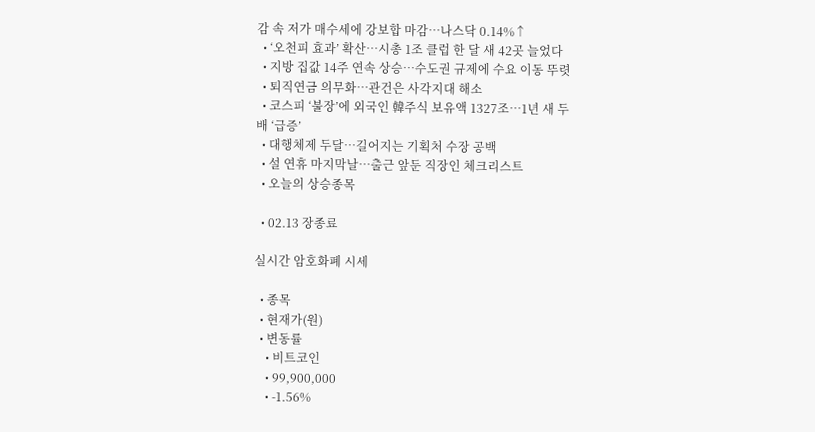감 속 저가 매수세에 강보합 마감…나스닥 0.14%↑
  • ‘오천피 효과’ 확산…시총 1조 클럽 한 달 새 42곳 늘었다
  • 지방 집값 14주 연속 상승⋯수도권 규제에 수요 이동 뚜렷
  • 퇴직연금 의무화⋯관건은 사각지대 해소
  • 코스피 ‘불장’에 외국인 韓주식 보유액 1327조…1년 새 두 배 ‘급증’
  • 대행체제 두달…길어지는 기획처 수장 공백
  • 설 연휴 마지막날…출근 앞둔 직장인 체크리스트
  • 오늘의 상승종목

  • 02.13 장종료

실시간 암호화폐 시세

  • 종목
  • 현재가(원)
  • 변동률
    • 비트코인
    • 99,900,000
    • -1.56%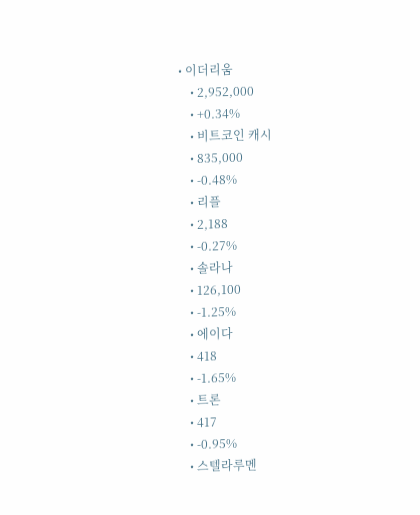• 이더리움
    • 2,952,000
    • +0.34%
    • 비트코인 캐시
    • 835,000
    • -0.48%
    • 리플
    • 2,188
    • -0.27%
    • 솔라나
    • 126,100
    • -1.25%
    • 에이다
    • 418
    • -1.65%
    • 트론
    • 417
    • -0.95%
    • 스텔라루멘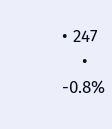• 247
    • -0.8%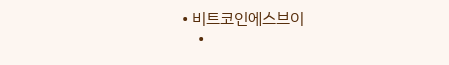• 비트코인에스브이
    •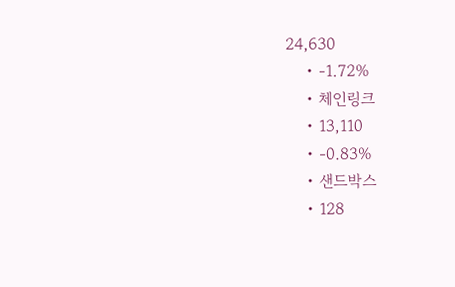24,630
    • -1.72%
    • 체인링크
    • 13,110
    • -0.83%
    • 샌드박스
    • 128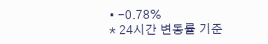• -0.78%
* 24시간 변동률 기준